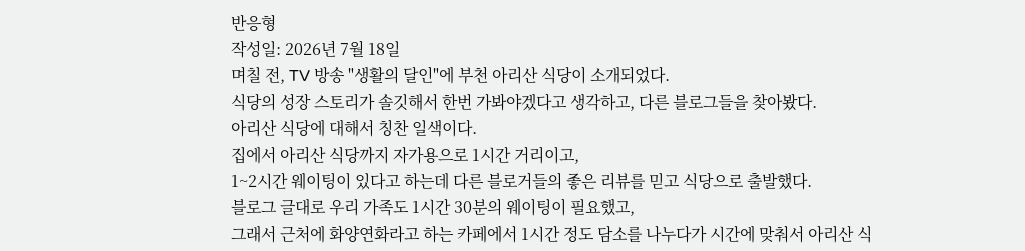반응형
작성일: 2026년 7월 18일
며칠 전, TV 방송 "생활의 달인"에 부천 아리산 식당이 소개되었다.
식당의 성장 스토리가 솔깃해서 한번 가봐야겠다고 생각하고, 다른 블로그들을 찾아봤다.
아리산 식당에 대해서 칭찬 일색이다.
집에서 아리산 식당까지 자가용으로 1시간 거리이고,
1~2시간 웨이팅이 있다고 하는데 다른 블로거들의 좋은 리뷰를 믿고 식당으로 출발했다.
블로그 글대로 우리 가족도 1시간 30분의 웨이팅이 필요했고,
그래서 근처에 화양연화라고 하는 카페에서 1시간 정도 담소를 나누다가 시간에 맞춰서 아리산 식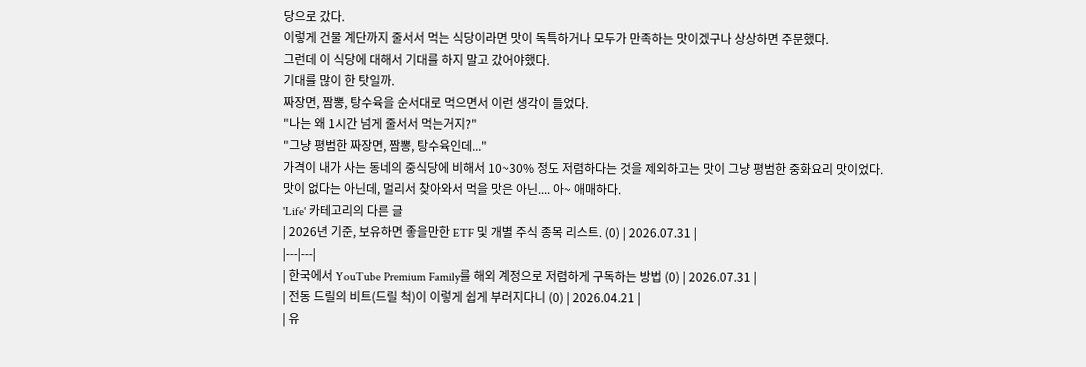당으로 갔다.
이렇게 건물 계단까지 줄서서 먹는 식당이라면 맛이 독특하거나 모두가 만족하는 맛이겠구나 상상하면 주문했다.
그런데 이 식당에 대해서 기대를 하지 말고 갔어야했다.
기대를 많이 한 탓일까.
짜장면, 짬뽕, 탕수육을 순서대로 먹으면서 이런 생각이 들었다.
"나는 왜 1시간 넘게 줄서서 먹는거지?"
"그냥 평범한 짜장면, 짬뽕, 탕수육인데..."
가격이 내가 사는 동네의 중식당에 비해서 10~30% 정도 저렴하다는 것을 제외하고는 맛이 그냥 평범한 중화요리 맛이었다.
맛이 없다는 아닌데, 멀리서 찾아와서 먹을 맛은 아닌.... 아~ 애매하다.
'Life' 카테고리의 다른 글
| 2026년 기준, 보유하면 좋을만한 ETF 및 개별 주식 종목 리스트. (0) | 2026.07.31 |
|---|---|
| 한국에서 YouTube Premium Family를 해외 계정으로 저렴하게 구독하는 방법 (0) | 2026.07.31 |
| 전동 드릴의 비트(드릴 척)이 이렇게 쉽게 부러지다니 (0) | 2026.04.21 |
| 유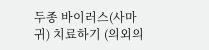두종 바이러스(사마귀) 치료하기 (의외의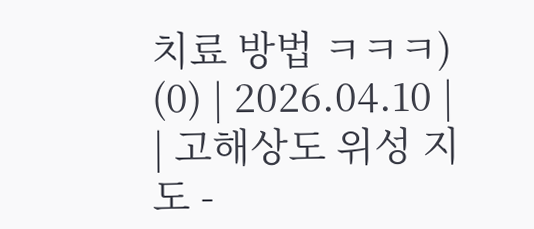치료 방법 ㅋㅋㅋ) (0) | 2026.04.10 |
| 고해상도 위성 지도 -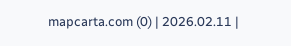mapcarta.com (0) | 2026.02.11 |